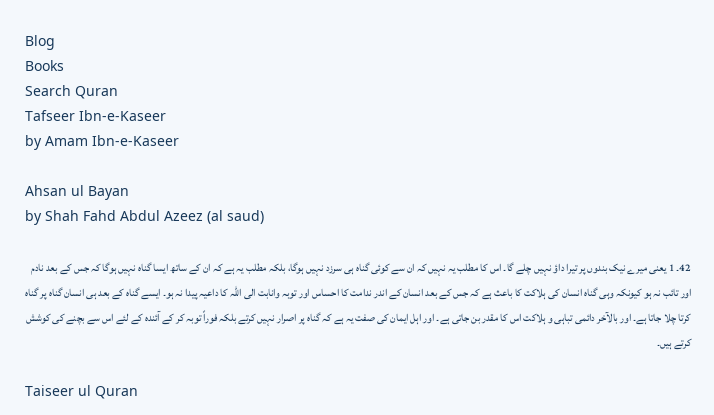Blog
Books
Search Quran
Tafseer Ibn-e-Kaseer
by Amam Ibn-e-Kaseer

Ahsan ul Bayan
by Shah Fahd Abdul Azeez (al saud)

42۔ 1 یعنی میرے نیک بندوں پر تیرا داؤ نہیں چلے گا۔ اس کا مطلب یہ نہیں کہ ان سے کوئی گناہ ہی سرزد نہیں ہوگا، بلکہ مطلب یہ ہے کہ ان کے ساتھ ایسا گناہ نہیں ہوگا کہ جس کے بعد نادم اور تائب نہ ہو کیونکہ وہی گناہ انسان کی ہلاکت کا باعث ہے کہ جس کے بعد انسان کے اندر ندامت کا احساس اور توبہ وانابت الی اللہ کا داعیہ پیدا نہ ہو۔ ایسے گناہ کے بعد ہی انسان گناہ پر گناہ کرتا چلا جاتا ہے۔ اور بالآخر دائمی تباہی و ہلاکت اس کا مقدر بن جاتی ہے۔ اور اہل ایمان کی صفت یہ ہے کہ گناہ پر اصرار نہیں کرتے بلکہ فوراً توبہ کر کے آئندہ کے لئے اس سے بچنے کی کوشش کرتے ہیں۔

Taiseer ul Quran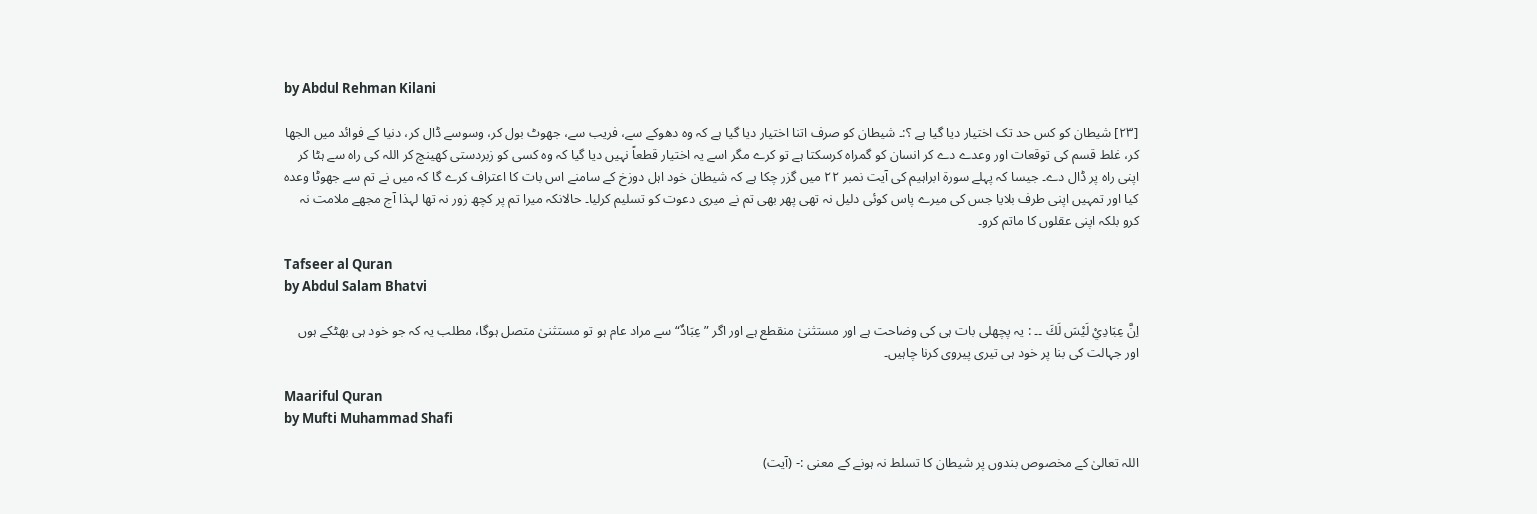by Abdul Rehman Kilani

[٢٣] شیطان کو کس حد تک اختیار دیا گیا ہے ؟:۔ شیطان کو صرف اتنا اختیار دیا گیا ہے کہ وہ دھوکے سے، فریب سے، جھوٹ بول کر، وسوسے ڈال کر، دنیا کے فوائد میں الجھا کر، غلط قسم کی توقعات اور وعدے دے کر انسان کو گمراہ کرسکتا ہے تو کرے مگر اسے یہ اختیار قطعاً نہیں دیا گیا کہ وہ کسی کو زبردستی کھینچ کر اللہ کی راہ سے ہٹا کر اپنی راہ پر ڈال دے۔ جیسا کہ پہلے سورة ابراہیم کی آیت نمبر ٢٢ میں گزر چکا ہے کہ شیطان خود اہل دوزخ کے سامنے اس بات کا اعتراف کرے گا کہ میں نے تم سے جھوٹا وعدہ کیا اور تمہیں اپنی طرف بلایا جس کی میرے پاس کوئی دلیل نہ تھی پھر بھی تم نے میری دعوت کو تسلیم کرلیا۔ حالانکہ میرا تم پر کچھ زور نہ تھا لہذا آج مجھے ملامت نہ کرو بلکہ اپنی عقلوں کا ماتم کرو۔

Tafseer al Quran
by Abdul Salam Bhatvi

اِنَّ عِبَادِيْ لَيْسَ لَكَ ۔۔ : یہ پچھلی بات ہی کی وضاحت ہے اور مستثنیٰ منقطع ہے اور اگر ” عِبَادٌ“ سے مراد عام ہو تو مستثنیٰ متصل ہوگا، مطلب یہ کہ جو خود ہی بھٹکے ہوں اور جہالت کی بنا پر خود ہی تیری پیروی کرنا چاہیں۔

Maariful Quran
by Mufti Muhammad Shafi

اللہ تعالیٰ کے مخصوص بندوں پر شیطان کا تسلط نہ ہونے کے معنی :- (آیت)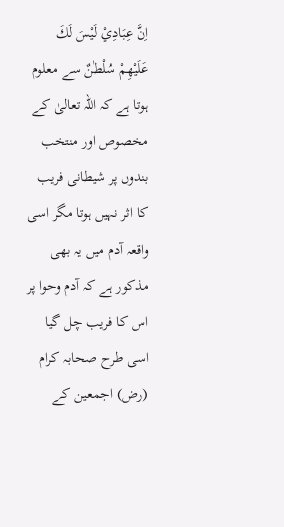اِنَّ عِبَادِيْ لَيْسَ لَكَ عَلَيْهِمْ سُلْطٰنٌ سے معلوم ہوتا ہے کہ اللہ تعالیٰ کے مخصوص اور منتخب بندوں پر شیطانی فریب کا اثر نہیں ہوتا مگر اسی واقعہ آدم میں یہ بھی مذکور ہے کہ آدم وحوا پر اس کا فریب چل گیا اسی طرح صحابہ کرام (رض) اجمعین کے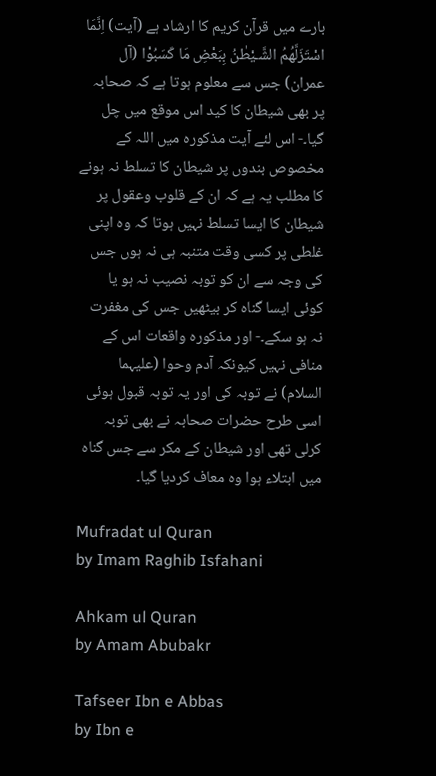بارے میں قرآن کریم کا ارشاد ہے (آیت) اِنَّمَا اسْتَزَلَّھُمُ الشَّـيْطٰنُ بِبَعْضِ مَا كَسَبُوْا (آل عمران) جس سے معلوم ہوتا ہے کہ صحابہ پر بھی شیطان کا کید اس موقع میں چل گیا۔- اس لئے آیت مذکورہ میں اللہ کے مخصوص بندوں پر شیطان کا تسلط نہ ہونے کا مطلب یہ ہے کہ ان کے قلوب وعقول پر شیطان کا ایسا تسلط نہیں ہوتا کہ وہ اپنی غلطی پر کسی وقت متنبہ ہی نہ ہوں جس کی وجہ سے ان کو توبہ نصیب نہ ہو یا کوئی ایسا گناہ کر بیٹھیں جس کی مغفرت نہ ہو سکے۔- اور مذکورہ واقعات اس کے منافی نہیں کیونکہ آدم وحوا (علیہما السلام) نے توبہ کی اور یہ توبہ قبول ہوئی اسی طرح حضرات صحابہ نے بھی توبہ کرلی تھی اور شیطان کے مکر سے جس گناہ میں ابتلاء ہوا وہ معاف کردیا گیا۔

Mufradat ul Quran
by Imam Raghib Isfahani

Ahkam ul Quran
by Amam Abubakr

Tafseer Ibn e Abbas
by Ibn e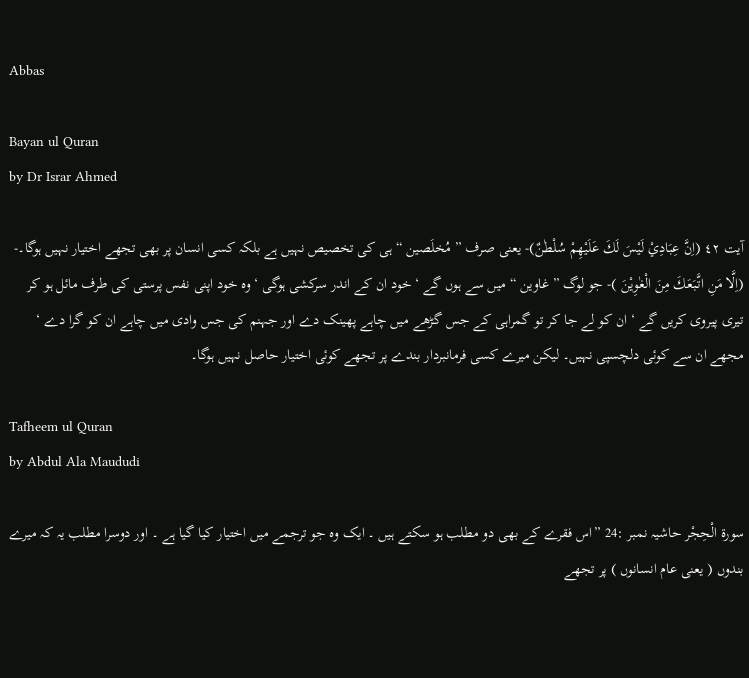Abbas

Bayan ul Quran
by Dr Israr Ahmed

آیت ٤٢ (اِنَّ عِبَادِيْ لَيْسَ لَكَ عَلَيْهِمْ سُلْطٰنٌ)- یعنی صرف ” مُخلَصین “ ہی کی تخصیص نہیں ہے بلکہ کسی انسان پر بھی تجھے اختیار نہیں ہوگا۔- (اِلَّا مَنِ اتَّبَعَكَ مِنَ الْغٰوِيْنَ )- جو لوگ ” غاوین “ میں سے ہوں گے ‘ خود ان کے اندر سرکشی ہوگی ‘ وہ خود اپنی نفس پرستی کی طرف مائل ہو کر تیری پیروی کریں گے ‘ ان کو لے جا کر تو گمراہی کے جس گڑھے میں چاہے پھینک دے اور جہنم کی جس وادی میں چاہے ان کو گرا دے ‘ مجھے ان سے کوئی دلچسپی نہیں۔ لیکن میرے کسی فرمانبردار بندے پر تجھے کوئی اختیار حاصل نہیں ہوگا۔

Tafheem ul Quran
by Abdul Ala Maududi

سورة الْحِجْر حاشیہ نمبر :24 ”اس فقرے کے بھی دو مطلب ہو سکتے ہیں ۔ ایک وہ جو ترجمے میں اختیار کیا گیا ہے ۔ اور دوسرا مطلب یہ کہ میرے بندوں ( یعنی عام انسانوں ) پر تجھے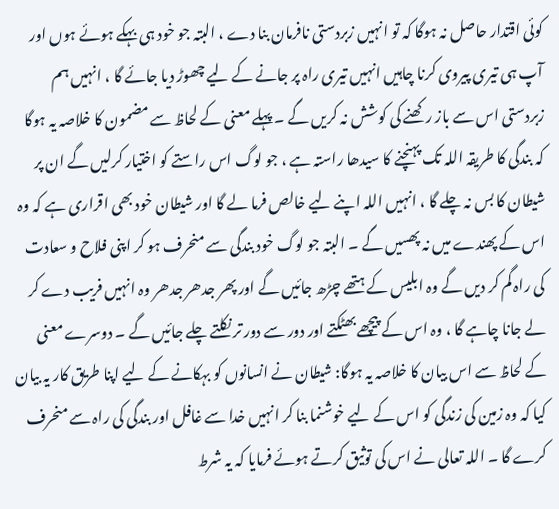کوئی اقتدار حاصل نہ ہوگا کہ تو انہیں زبردستی نافرمان بنا دے ، البتہ جو خود ہی بہکے ہوئے ہوں اور آپ ہی تیری پیروی کرنا چاہیں انہیں تیری راہ پر جانے کے لیے چھوڑ دیا جائے گا ، انہیں ہم زبردستی اس سے باز رکھنے کی کوشش نہ کریں گے ۔ پہلے معنی کے لحاظ سے مضمون کا خلاصہ یہ ہوگا کہ بندگی کا طریقہ اللہ تک پہنچنے کا سیدھا راستہ ہے ، جو لوگ اس راستے کو اختیار کرلیں گے ان پر شیطان کا بس نہ چلے گا ، انہیں اللہ اپنے لیے خالص فرما لے گا اور شیطان خود بھی اقراری ہے کہ وہ اس کے پھندے میں نہ پھسیں گے ۔ البتہ جو لوگ خود بندگی سے منحرف ہو کر اپنی فلاح و سعادت کی راہ گم کر دیں گے وہ ابلیس کے ہتھے چڑھ جائیں گے اور پھر جدھر جدھر وہ انہیں فریب دے کر لے جانا چاہے گا ، وہ اس کے پیچھے بھٹکتے اور دور سے دور تر نکلتے چلے جائیں گے ۔ دوسرے معنی کے لحاظ سے اس بیان کا خلاصہ یہ ہوگا: شیطان نے انسانوں کو بہکانے کے لیے اپنا طریق کار یہ بیان کیا کہ وہ زمین کی زندگی کو اس کے لیے خوشنما بنا کر انہیں خدا سے غافل اور بندگی کی راہ سے منحرف کرے گا ۔ اللہ تعالی نے اس کی توثیق کرتے ہوئے فرمایا کہ یہ شرط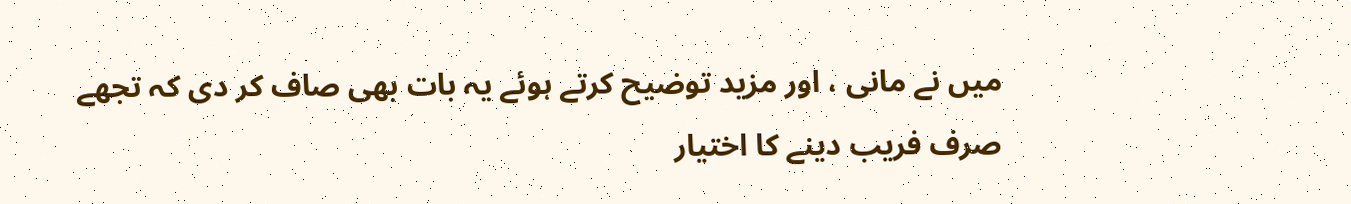میں نے مانی ، اور مزید توضیح کرتے ہوئے یہ بات بھی صاف کر دی کہ تجھے صرف فریب دینے کا اختیار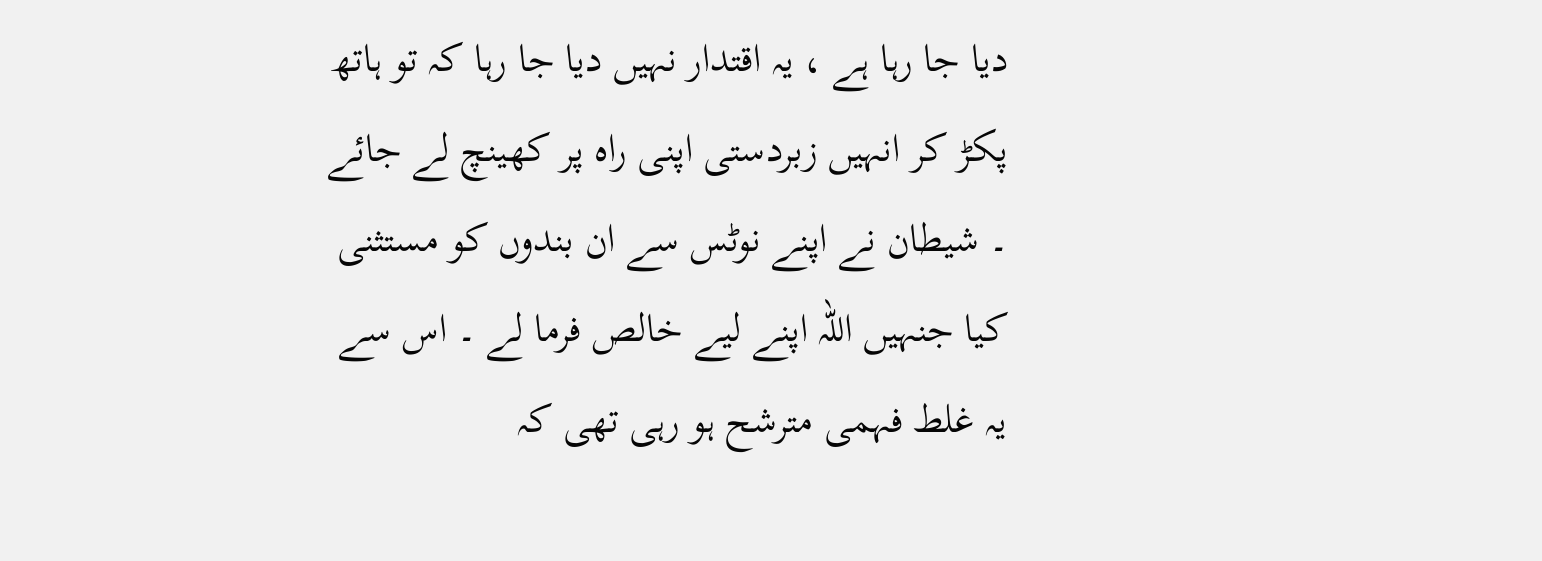دیا جا رہا ہے ، یہ اقتدار نہیں دیا جا رہا کہ تو ہاتھ پکڑ کر انہیں زبردستی اپنی راہ پر کھینچ لے جائے ۔ شیطان نے اپنے نوٹس سے ان بندوں کو مستثنی کیا جنہیں اللہ اپنے لیے خالص فرما لے ۔ اس سے یہ غلط فہمی مترشح ہو رہی تھی کہ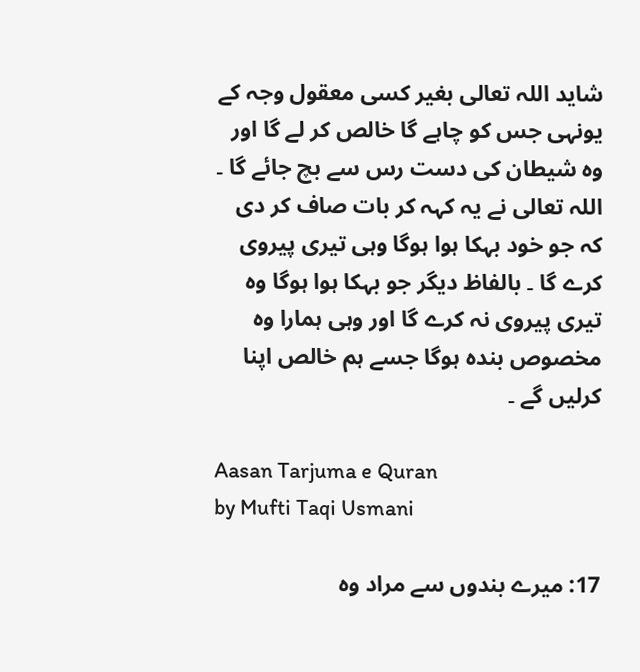شاید اللہ تعالی بغیر کسی معقول وجہ کے یونہی جس کو چاہے گا خالص کر لے گا اور وہ شیطان کی دست رس سے بچ جائے گا ۔ اللہ تعالی نے یہ کہہ کر بات صاف کر دی کہ جو خود بہکا ہوا ہوگا وہی تیری پیروی کرے گا ۔ بالفاظ دیگر جو بہکا ہوا ہوگا وہ تیری پیروی نہ کرے گا اور وہی ہمارا وہ مخصوص بندہ ہوگا جسے ہم خالص اپنا کرلیں گے ۔

Aasan Tarjuma e Quran
by Mufti Taqi Usmani

17: میرے بندوں سے مراد وہ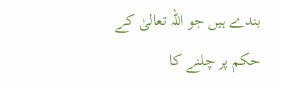بندے ہیں جو اللہ تعالیٰ کے حکم پر چلنے کا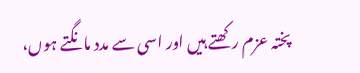پختہ عزم رکھتے ہیں اور اسی سے مدد مانگتے ہوں،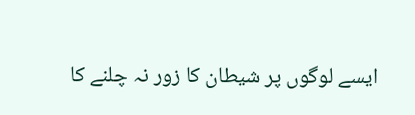ایسے لوگوں پر شیطان کا زور نہ چلنے کا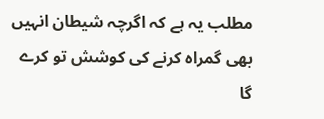مطلب یہ ہے کہ اگرچہ شیطان انہیں بھی گمراہ کرنے کی کوشش تو کرے گا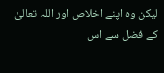لیکن وہ اپنے اخلاص اور اللہ تعالیٰ کے فضل سے اس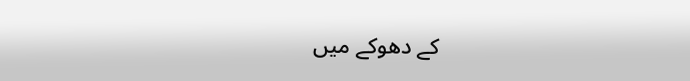کے دھوکے میں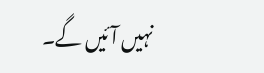نہیں آئیں گے۔